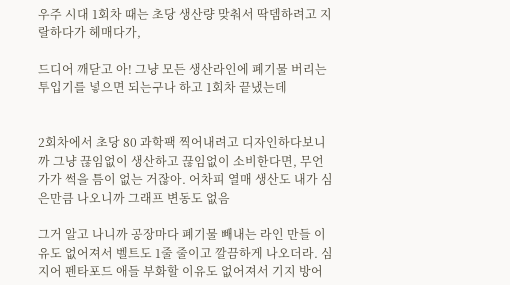우주 시대 1회차 때는 초당 생산량 맞춰서 딱뎀하려고 지랄하다가 헤매다가,

드디어 깨닫고 아! 그냥 모든 생산라인에 폐기물 버리는 투입기를 넣으면 되는구나 하고 1회차 끝냈는데


2회차에서 초당 80 과학팩 찍어내려고 디자인하다보니까 그냥 끊임없이 생산하고 끊임없이 소비한다면, 무언가가 썩을 틈이 없는 거잖아. 어차피 열매 생산도 내가 심은만큼 나오니까 그래프 변동도 없음

그거 알고 나니까 공장마다 폐기물 빼내는 라인 만들 이유도 없어져서 벨트도 1줄 줄이고 깔끔하게 나오더라. 심지어 펜타포드 애들 부화할 이유도 없어져서 기지 방어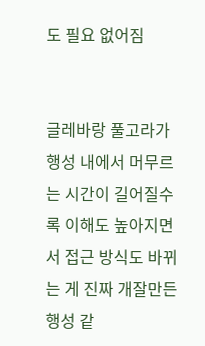도 필요 없어짐


글레바랑 풀고라가 행성 내에서 머무르는 시간이 길어질수록 이해도 높아지면서 접근 방식도 바뀌는 게 진짜 개잘만든 행성 같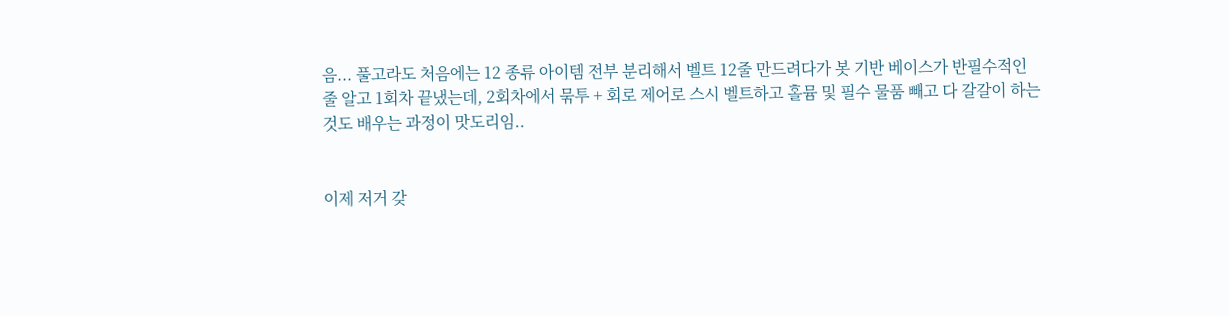음... 풀고라도 처음에는 12 종류 아이템 전부 분리해서 벨트 12줄 만드려다가 봇 기반 베이스가 반필수적인 줄 알고 1회차 끝냈는데, 2회차에서 묶투 + 회로 제어로 스시 벨트하고 홀뮴 및 필수 물품 빼고 다 갈갈이 하는 것도 배우는 과정이 맛도리임..


이제 저거 갖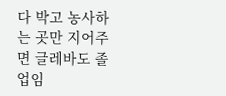다 박고 농사하는 곳만 지어주면 글레바도 졸업임